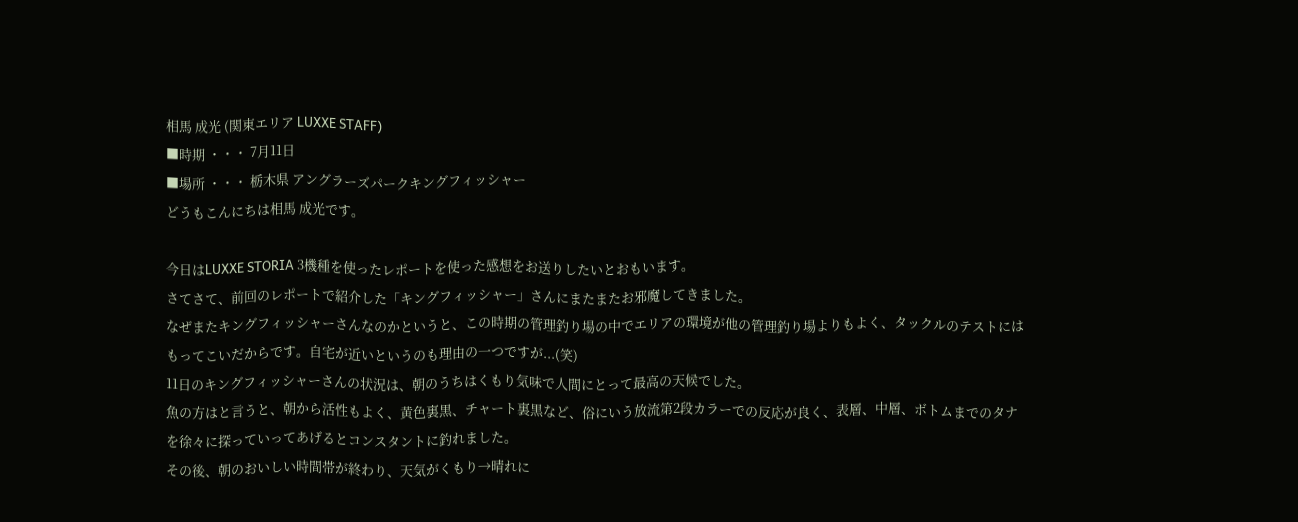相馬 成光 (関東エリア LUXXE STAFF)
■時期 ・・・ 7月11日
■場所 ・・・ 栃木県 アングラーズパークキングフィッシャー
どうもこんにちは相馬 成光です。

今日はLUXXE STORIA 3機種を使ったレポートを使った感想をお送りしたいとおもいます。
さてさて、前回のレポートで紹介した「キングフィッシャー」さんにまたまたお邪魔してきました。
なぜまたキングフィッシャーさんなのかというと、この時期の管理釣り場の中でエリアの環境が他の管理釣り場よりもよく、タックルのテストにはもってこいだからです。自宅が近いというのも理由の一つですが...(笑)
11日のキングフィッシャーさんの状況は、朝のうちはくもり気味で人間にとって最高の天候でした。
魚の方はと言うと、朝から活性もよく、黄色裏黒、チャート裏黒など、俗にいう放流第2段カラーでの反応が良く、表層、中層、ボトムまでのタナを徐々に探っていってあげるとコンスタントに釣れました。
その後、朝のおいしい時間帯が終わり、天気がくもり→晴れに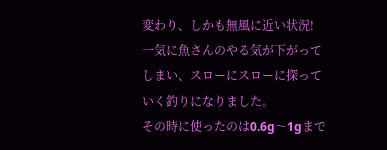変わり、しかも無風に近い状況!
一気に魚さんのやる気が下がってしまい、スローにスローに探っていく釣りになりました。
その時に使ったのは0.6g〜1gまで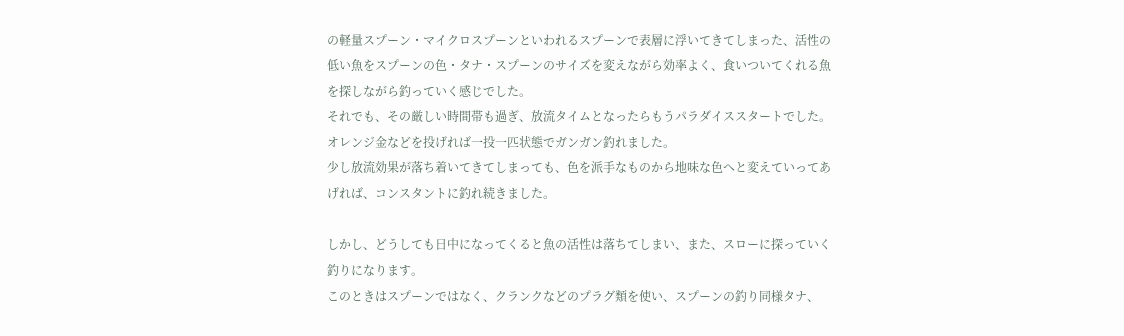の軽量スプーン・マイクロスプーンといわれるスプーンで表層に浮いてきてしまった、活性の低い魚をスプーンの色・タナ・スプーンのサイズを変えながら効率よく、食いついてくれる魚を探しながら釣っていく感じでした。
それでも、その厳しい時間帯も過ぎ、放流タイムとなったらもうパラダイススタートでした。
オレンジ金などを投げれば一投一匹状態でガンガン釣れました。
少し放流効果が落ち着いてきてしまっても、色を派手なものから地味な色へと変えていってあげれば、コンスタントに釣れ続きました。

しかし、どうしても日中になってくると魚の活性は落ちてしまい、また、スローに探っていく釣りになります。
このときはスプーンではなく、クランクなどのプラグ類を使い、スプーンの釣り同様タナ、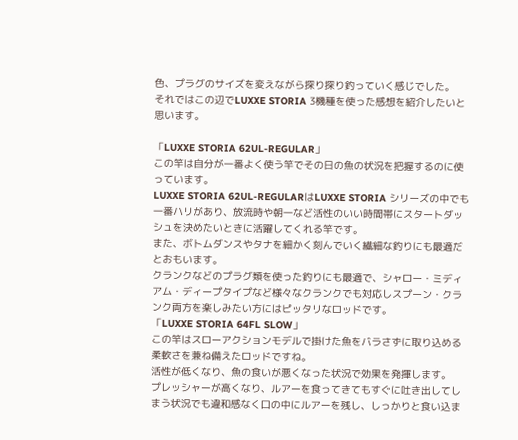色、プラグのサイズを変えながら探り探り釣っていく感じでした。
それではこの辺でLUXXE STORIA 3機種を使った感想を紹介したいと思います。

「LUXXE STORIA 62UL-REGULAR」
この竿は自分が一番よく使う竿でその日の魚の状況を把握するのに使っています。
LUXXE STORIA 62UL-REGULARはLUXXE STORIA シリーズの中でも一番ハリがあり、放流時や朝一など活性のいい時間帯にスタートダッシュを決めたいときに活躍してくれる竿です。
また、ボトムダンスやタナを細かく刻んでいく繊細な釣りにも最適だとおもいます。
クランクなどのプラグ類を使った釣りにも最適で、シャロー・ミディアム・ディープタイプなど様々なクランクでも対応しスプーン・クランク両方を楽しみたい方にはピッタリなロッドです。
「LUXXE STORIA 64FL SLOW」
この竿はスローアクションモデルで掛けた魚をバラさずに取り込める柔軟さを兼ね備えたロッドですね。
活性が低くなり、魚の食いが悪くなった状況で効果を発揮します。
プレッシャーが高くなり、ルアーを食ってきてもすぐに吐き出してしまう状況でも違和感なく口の中にルアーを残し、しっかりと食い込ま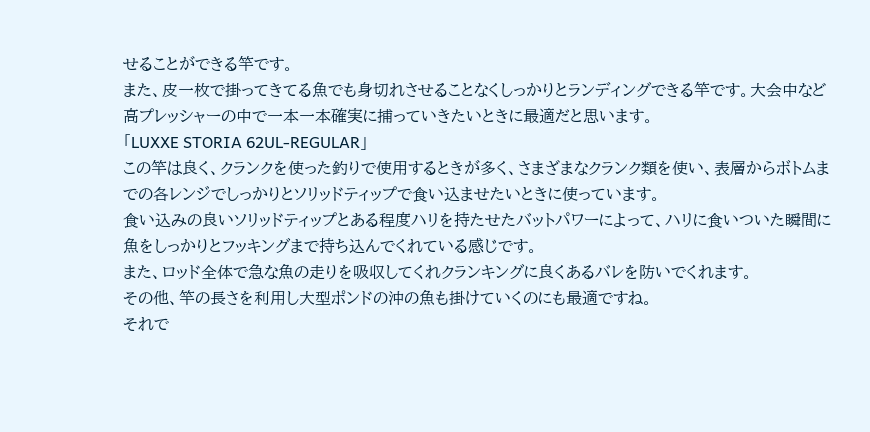せることができる竿です。
また、皮一枚で掛ってきてる魚でも身切れさせることなくしっかりとランディングできる竿です。大会中など高プレッシャーの中で一本一本確実に捕っていきたいときに最適だと思います。
「LUXXE STORIA 62UL-REGULAR」
この竿は良く、クランクを使った釣りで使用するときが多く、さまざまなクランク類を使い、表層からボトムまでの各レンジでしっかりとソリッドティップで食い込ませたいときに使っています。
食い込みの良いソリッドティップとある程度ハリを持たせたバットパワーによって、ハリに食いついた瞬間に魚をしっかりとフッキングまで持ち込んでくれている感じです。
また、ロッド全体で急な魚の走りを吸収してくれクランキングに良くあるバレを防いでくれます。
その他、竿の長さを利用し大型ポンドの沖の魚も掛けていくのにも最適ですね。
それで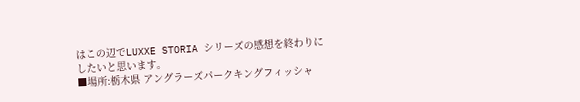はこの辺でLUXXE STORIA シリーズの感想を終わりにしたいと思います。
■場所:栃木県 アングラーズパークキングフィッシャ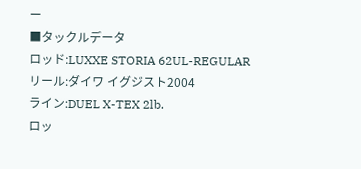ー
■タックルデータ
ロッド:LUXXE STORIA 62UL-REGULAR
リール:ダイワ イグジスト2004
ライン:DUEL X-TEX 2lb.
ロッ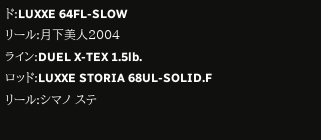ド:LUXXE 64FL-SLOW
リール:月下美人2004
ライン:DUEL X-TEX 1.5lb.
ロッド:LUXXE STORIA 68UL-SOLID.F
リール:シマノ ステ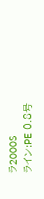ラ2000S
ライン:PE 0.8号